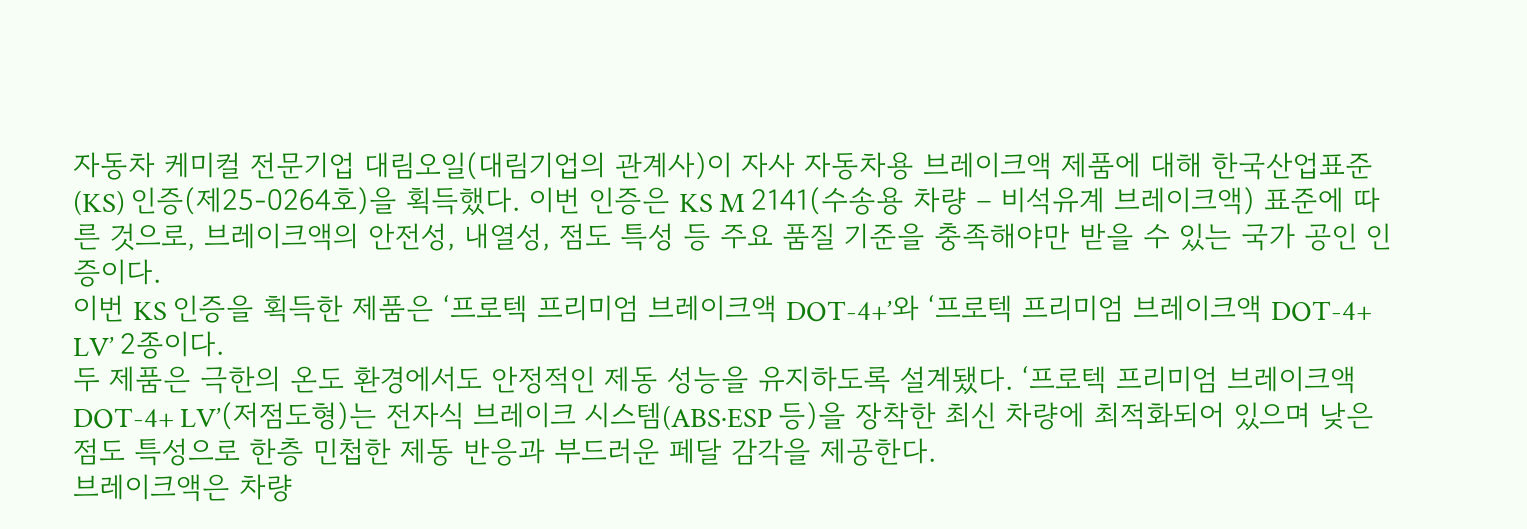자동차 케미컬 전문기업 대림오일(대림기업의 관계사)이 자사 자동차용 브레이크액 제품에 대해 한국산업표준(KS) 인증(제25-0264호)을 획득했다. 이번 인증은 KS M 2141(수송용 차량 – 비석유계 브레이크액) 표준에 따른 것으로, 브레이크액의 안전성, 내열성, 점도 특성 등 주요 품질 기준을 충족해야만 받을 수 있는 국가 공인 인증이다.
이번 KS 인증을 획득한 제품은 ‘프로텍 프리미엄 브레이크액 DOT-4+’와 ‘프로텍 프리미엄 브레이크액 DOT-4+ LV’ 2종이다.
두 제품은 극한의 온도 환경에서도 안정적인 제동 성능을 유지하도록 설계됐다. ‘프로텍 프리미엄 브레이크액 DOT-4+ LV’(저점도형)는 전자식 브레이크 시스템(ABS·ESP 등)을 장착한 최신 차량에 최적화되어 있으며 낮은 점도 특성으로 한층 민첩한 제동 반응과 부드러운 페달 감각을 제공한다.
브레이크액은 차량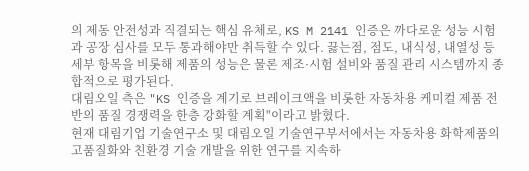의 제동 안전성과 직결되는 핵심 유체로, KS M 2141 인증은 까다로운 성능 시험과 공장 심사를 모두 통과해야만 취득할 수 있다. 끓는점, 점도, 내식성, 내열성 등 세부 항목을 비롯해 제품의 성능은 물론 제조·시험 설비와 품질 관리 시스템까지 종합적으로 평가된다.
대림오일 측은 "KS 인증을 계기로 브레이크액을 비롯한 자동차용 케미컬 제품 전반의 품질 경쟁력을 한층 강화할 계획"이라고 밝혔다.
현재 대림기업 기술연구소 및 대림오일 기술연구부서에서는 자동차용 화학제품의 고품질화와 친환경 기술 개발을 위한 연구를 지속하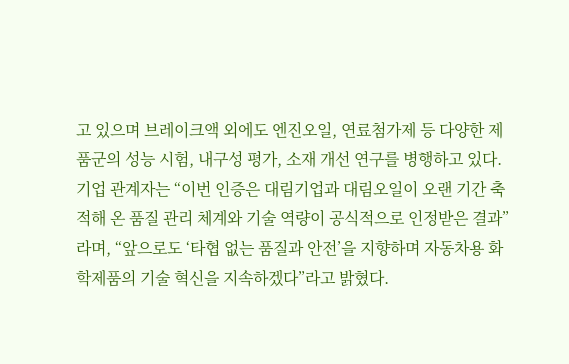고 있으며 브레이크액 외에도 엔진오일, 연료첨가제 등 다양한 제품군의 성능 시험, 내구성 평가, 소재 개선 연구를 병행하고 있다.
기업 관계자는 “이번 인증은 대림기업과 대림오일이 오랜 기간 축적해 온 품질 관리 체계와 기술 역량이 공식적으로 인정받은 결과”라며, “앞으로도 ‘타협 없는 품질과 안전’을 지향하며 자동차용 화학제품의 기술 혁신을 지속하겠다”라고 밝혔다.